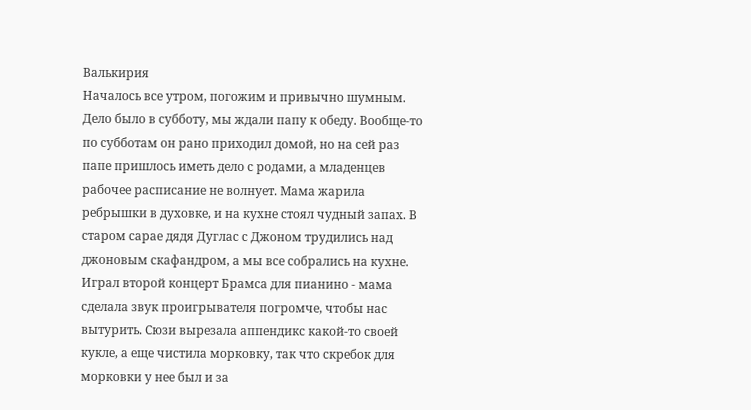Валькирия
Началось все утром, погожим и привычно шумным. Дело было в субботу, мы ждали папу к обеду. Вообще-то по субботам он рано приходил домой, но на сей раз папе пришлось иметь дело с родами, а младенцев рабочее расписание не волнует. Мама жарила ребрышки в духовке, и на кухне стоял чудный запах. В старом сарае дядя Дуглас с Джоном трудились над джоновым скафандром, а мы все собрались на кухне. Играл второй концерт Брамса для пианино - мама сделала звук проигрывателя погромче, чтобы нас вытурить. Сюзи вырезала аппендикс какой-то своей кукле, а еще чистила морковку, так что скребок для морковки у нее был и за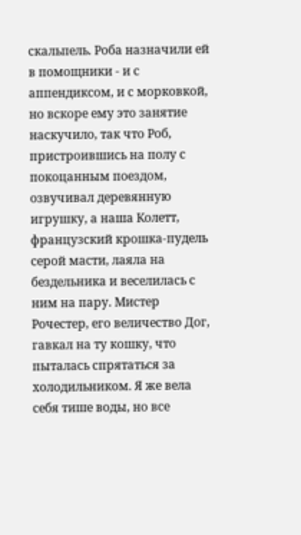скальпель. Роба назначили ей в помощники - и с аппендиксом, и с морковкой, но вскоре ему это занятие наскучило, так что Роб, пристроившись на полу с покоцанным поездом, озвучивал деревянную игрушку, а наша Колетт, французский крошка-пудель серой масти, лаяла на бездельника и веселилась с ним на пару. Мистер Рочестер, его величество Дог, гавкал на ту кошку, что пыталась спрятаться за холодильником. Я же вела себя тише воды, но все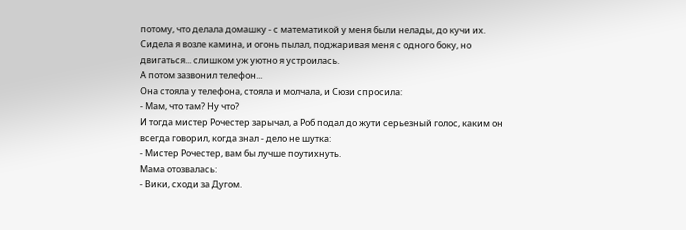потому, что делала домашку - с математикой у меня были нелады, до кучи их. Сидела я возле камина, и огонь пылал, поджаривая меня с одного боку, но двигаться... слишком уж уютно я устроилась.
А потом зазвонил телефон...
Она стояла у телефона, стояла и молчала, и Сюзи спросила:
- Мам, что там? Ну что?
И тогда мистер Рочестер зарычал, а Роб подал до жути серьезный голос, каким он всегда говорил, когда знал - дело не шутка:
- Мистер Рочестер, вам бы лучше поутихнуть.
Мама отозвалась:
- Вики, сходи за Дугом.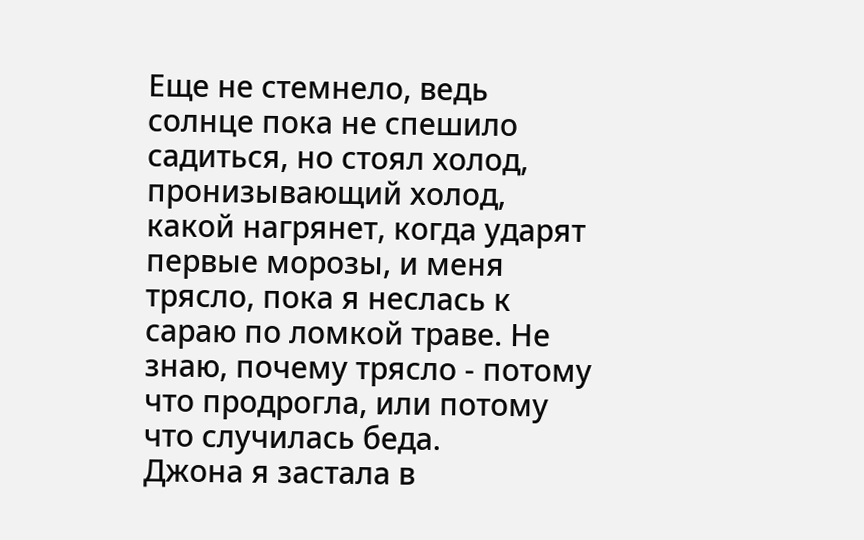Еще не стемнело, ведь солнце пока не спешило садиться, но стоял холод, пронизывающий холод, какой нагрянет, когда ударят первые морозы, и меня трясло, пока я неслась к сараю по ломкой траве. Не знаю, почему трясло - потому что продрогла, или потому что случилась беда.
Джона я застала в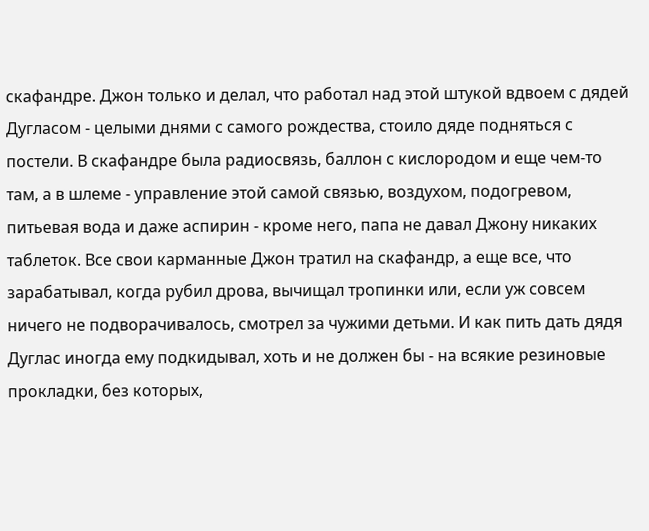скафандре. Джон только и делал, что работал над этой штукой вдвоем с дядей Дугласом - целыми днями с самого рождества, стоило дяде подняться с постели. В скафандре была радиосвязь, баллон с кислородом и еще чем-то там, а в шлеме - управление этой самой связью, воздухом, подогревом, питьевая вода и даже аспирин - кроме него, папа не давал Джону никаких таблеток. Все свои карманные Джон тратил на скафандр, а еще все, что зарабатывал, когда рубил дрова, вычищал тропинки или, если уж совсем ничего не подворачивалось, смотрел за чужими детьми. И как пить дать дядя Дуглас иногда ему подкидывал, хоть и не должен бы - на всякие резиновые прокладки, без которых,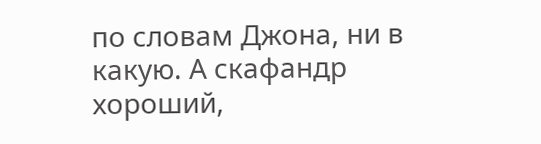по словам Джона, ни в какую. А скафандр хороший,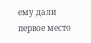ему дали первое место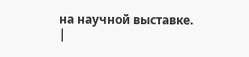на научной выставке.
|